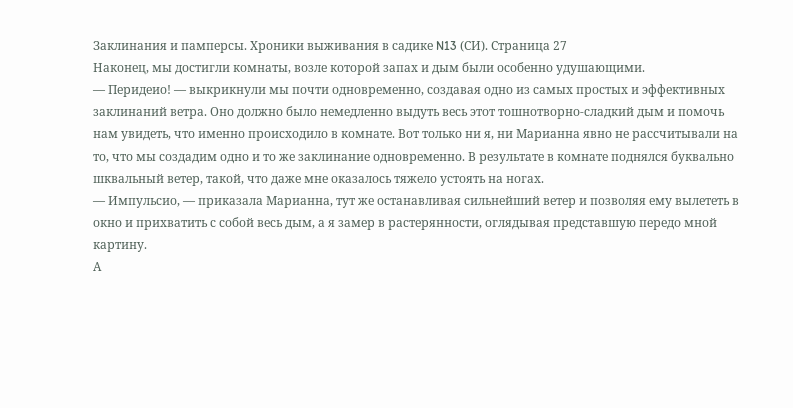Заклинания и памперсы. Хроники выживания в садике N13 (СИ). Страница 27
Наконец, мы достигли комнаты, возле которой запах и дым были особенно удушающими.
— Перидеио! — выкрикнули мы почти одновременно, создавая одно из самых простых и эффективных заклинаний ветра. Оно должно было немедленно выдуть весь этот тошнотворно-сладкий дым и помочь нам увидеть, что именно происходило в комнате. Вот только ни я, ни Марианна явно не рассчитывали на то, что мы создадим одно и то же заклинание одновременно. В результате в комнате поднялся буквально шквальный ветер, такой, что даже мне оказалось тяжело устоять на ногах.
— Импульсио, — приказала Марианна, тут же останавливая сильнейший ветер и позволяя ему вылететь в окно и прихватить с собой весь дым, а я замер в растерянности, оглядывая представшую передо мной картину.
А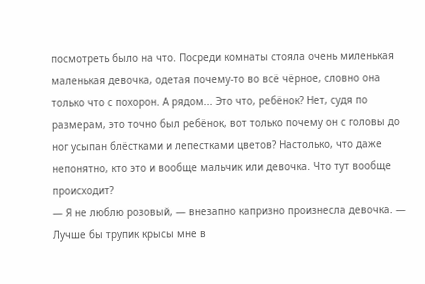посмотреть было на что. Посреди комнаты стояла очень миленькая маленькая девочка, одетая почему-то во всё чёрное, словно она только что с похорон. А рядом... Это что, ребёнок? Нет, судя по размерам, это точно был ребёнок, вот только почему он с головы до ног усыпан блёстками и лепестками цветов? Настолько, что даже непонятно, кто это и вообще мальчик или девочка. Что тут вообще происходит?
— Я не люблю розовый, — внезапно капризно произнесла девочка. — Лучше бы трупик крысы мне в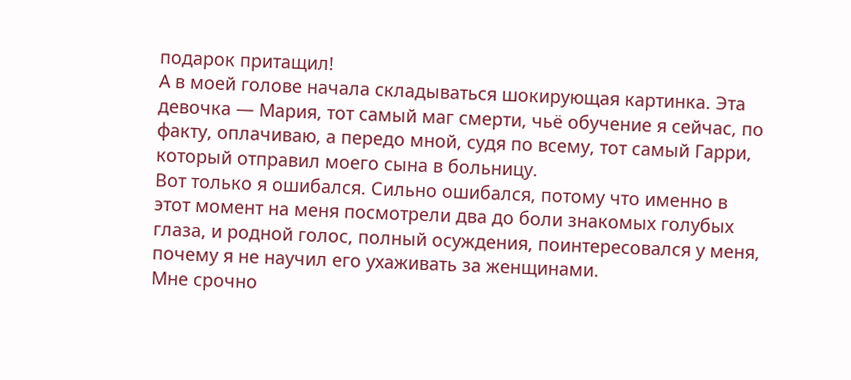подарок притащил!
А в моей голове начала складываться шокирующая картинка. Эта девочка — Мария, тот самый маг смерти, чьё обучение я сейчас, по факту, оплачиваю, а передо мной, судя по всему, тот самый Гарри, который отправил моего сына в больницу.
Вот только я ошибался. Сильно ошибался, потому что именно в этот момент на меня посмотрели два до боли знакомых голубых глаза, и родной голос, полный осуждения, поинтересовался у меня, почему я не научил его ухаживать за женщинами.
Мне срочно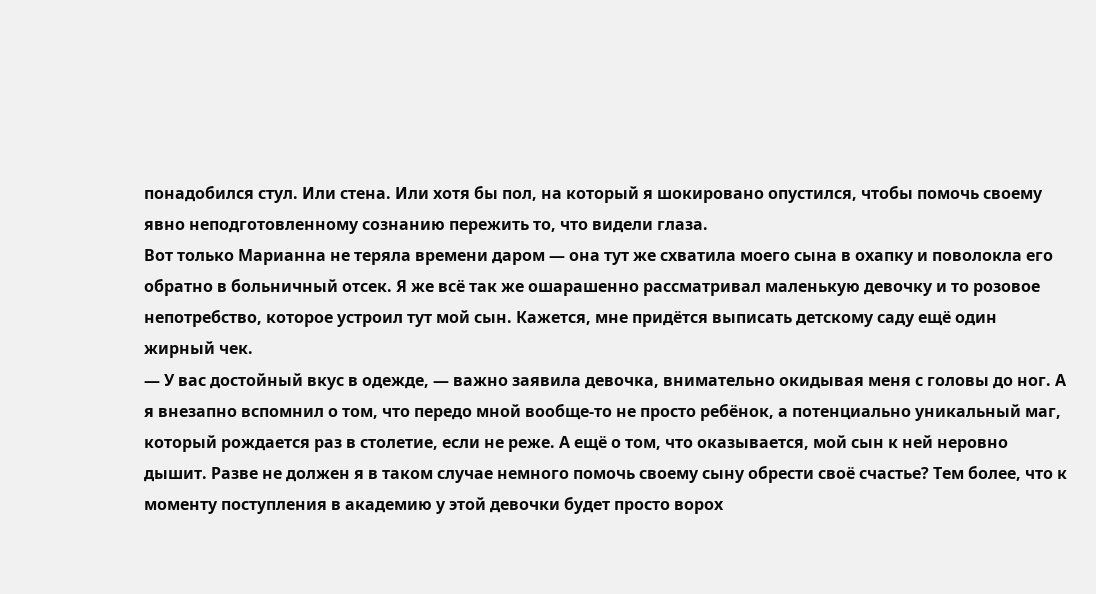понадобился стул. Или стена. Или хотя бы пол, на который я шокировано опустился, чтобы помочь своему явно неподготовленному сознанию пережить то, что видели глаза.
Вот только Марианна не теряла времени даром — она тут же схватила моего сына в охапку и поволокла его обратно в больничный отсек. Я же всё так же ошарашенно рассматривал маленькую девочку и то розовое непотребство, которое устроил тут мой сын. Кажется, мне придётся выписать детскому саду ещё один жирный чек.
— У вас достойный вкус в одежде, — важно заявила девочка, внимательно окидывая меня с головы до ног. А я внезапно вспомнил о том, что передо мной вообще-то не просто ребёнок, а потенциально уникальный маг, который рождается раз в столетие, если не реже. А ещё о том, что оказывается, мой сын к ней неровно дышит. Разве не должен я в таком случае немного помочь своему сыну обрести своё счастье? Тем более, что к моменту поступления в академию у этой девочки будет просто ворох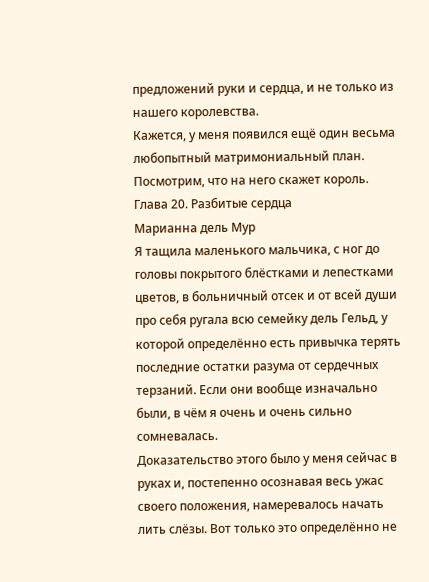предложений руки и сердца, и не только из нашего королевства.
Кажется, у меня появился ещё один весьма любопытный матримониальный план. Посмотрим, что на него скажет король.
Глава 20. Разбитые сердца
Марианна дель Мур
Я тащила маленького мальчика, с ног до головы покрытого блёстками и лепестками цветов, в больничный отсек и от всей души про себя ругала всю семейку дель Гельд, у которой определённо есть привычка терять последние остатки разума от сердечных терзаний. Если они вообще изначально были, в чём я очень и очень сильно сомневалась.
Доказательство этого было у меня сейчас в руках и, постепенно осознавая весь ужас своего положения, намеревалось начать лить слёзы. Вот только это определённо не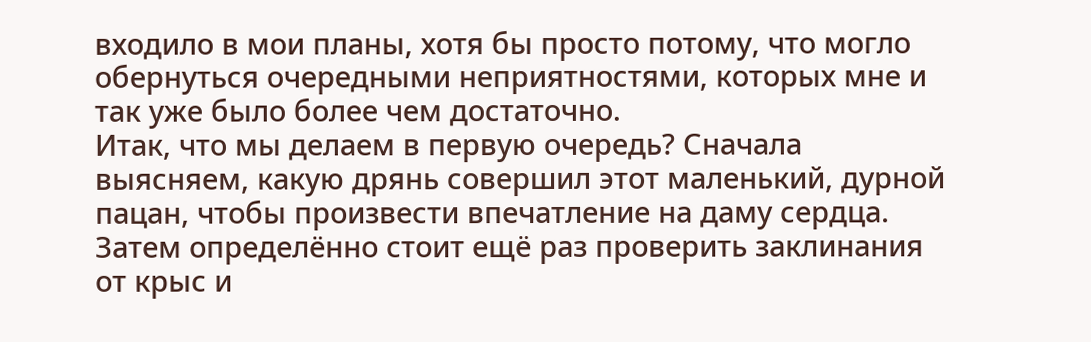входило в мои планы, хотя бы просто потому, что могло обернуться очередными неприятностями, которых мне и так уже было более чем достаточно.
Итак, что мы делаем в первую очередь? Сначала выясняем, какую дрянь совершил этот маленький, дурной пацан, чтобы произвести впечатление на даму сердца. Затем определённо стоит ещё раз проверить заклинания от крыс и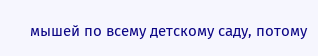мышей по всему детскому саду, потому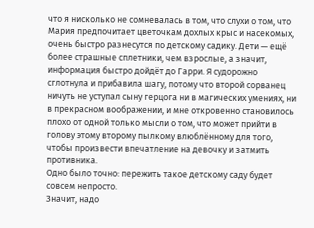что я нисколько не сомневалась в том, что слухи о том, что Мария предпочитает цветочкам дохлых крыс и насекомых, очень быстро разнесутся по детскому садику. Дети — ещё более страшные сплетники, чем взрослые, а значит, информация быстро дойдёт до Гарри. Я судорожно сглотнула и прибавила шагу, потому что второй сорванец ничуть не уступал сыну герцога ни в магических умениях, ни в прекрасном воображении, и мне откровенно становилось плохо от одной только мысли о том, что может прийти в голову этому второму пылкому влюблённому для того, чтобы произвести впечатление на девочку и затмить противника.
Одно было точно: пережить такое детскому саду будет совсем непросто.
Значит, надо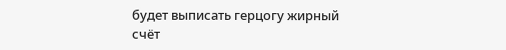будет выписать герцогу жирный счёт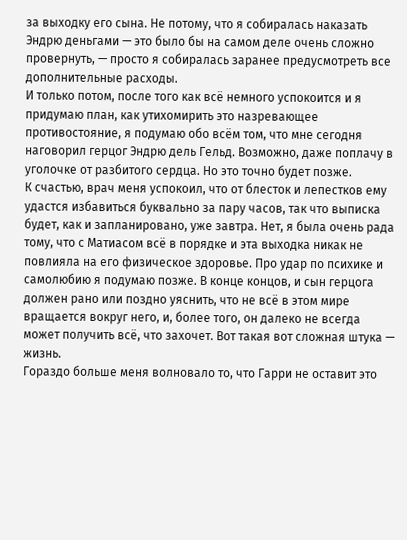за выходку его сына. Не потому, что я собиралась наказать Эндрю деньгами — это было бы на самом деле очень сложно провернуть, — просто я собиралась заранее предусмотреть все дополнительные расходы.
И только потом, после того как всё немного успокоится и я придумаю план, как утихомирить это назревающее противостояние, я подумаю обо всём том, что мне сегодня наговорил герцог Эндрю дель Гельд. Возможно, даже поплачу в уголочке от разбитого сердца. Но это точно будет позже.
К счастью, врач меня успокоил, что от блесток и лепестков ему удастся избавиться буквально за пару часов, так что выписка будет, как и запланировано, уже завтра. Нет, я была очень рада тому, что с Матиасом всё в порядке и эта выходка никак не повлияла на его физическое здоровье. Про удар по психике и самолюбию я подумаю позже. В конце концов, и сын герцога должен рано или поздно уяснить, что не всё в этом мире вращается вокруг него, и, более того, он далеко не всегда может получить всё, что захочет. Вот такая вот сложная штука — жизнь.
Гораздо больше меня волновало то, что Гарри не оставит это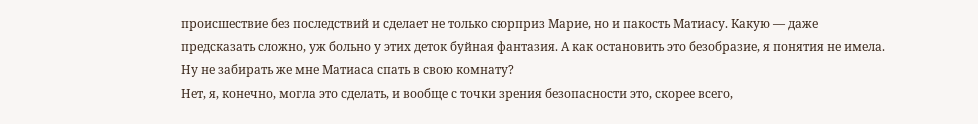происшествие без последствий и сделает не только сюрприз Марие, но и пакость Матиасу. Какую — даже предсказать сложно, уж больно у этих деток буйная фантазия. А как остановить это безобразие, я понятия не имела. Ну не забирать же мне Матиаса спать в свою комнату?
Нет, я, конечно, могла это сделать, и вообще с точки зрения безопасности это, скорее всего,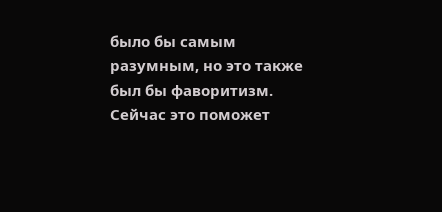было бы самым разумным, но это также был бы фаворитизм. Сейчас это поможет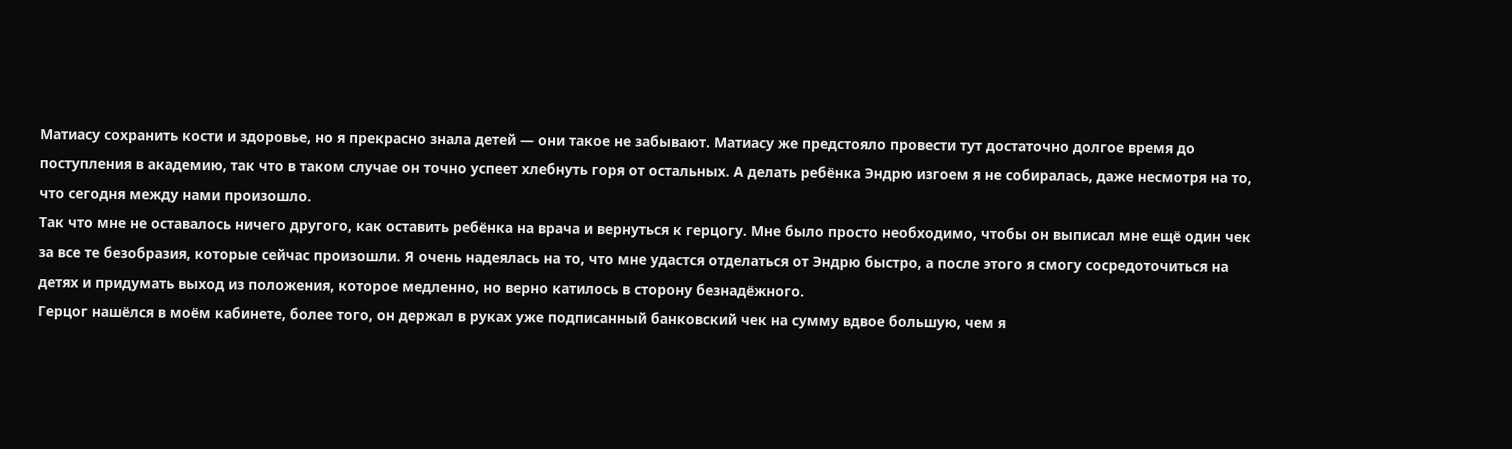Матиасу сохранить кости и здоровье, но я прекрасно знала детей — они такое не забывают. Матиасу же предстояло провести тут достаточно долгое время до поступления в академию, так что в таком случае он точно успеет хлебнуть горя от остальных. А делать ребёнка Эндрю изгоем я не собиралась, даже несмотря на то, что сегодня между нами произошло.
Так что мне не оставалось ничего другого, как оставить ребёнка на врача и вернуться к герцогу. Мне было просто необходимо, чтобы он выписал мне ещё один чек за все те безобразия, которые сейчас произошли. Я очень надеялась на то, что мне удастся отделаться от Эндрю быстро, а после этого я смогу сосредоточиться на детях и придумать выход из положения, которое медленно, но верно катилось в сторону безнадёжного.
Герцог нашёлся в моём кабинете, более того, он держал в руках уже подписанный банковский чек на сумму вдвое большую, чем я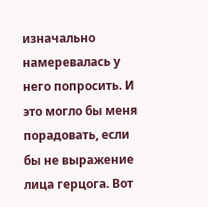изначально намеревалась у него попросить. И это могло бы меня порадовать, если бы не выражение лица герцога. Вот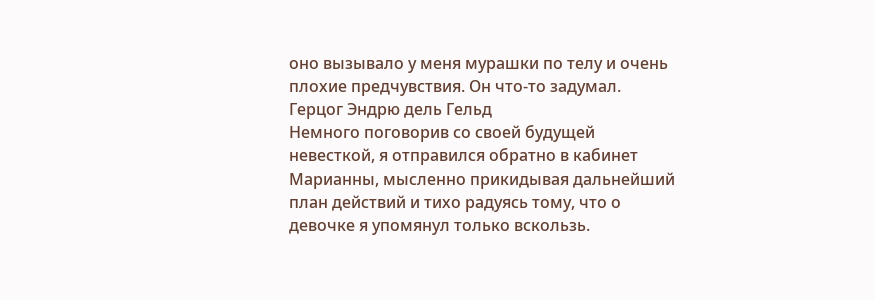оно вызывало у меня мурашки по телу и очень плохие предчувствия. Он что-то задумал.
Герцог Эндрю дель Гельд
Немного поговорив со своей будущей невесткой, я отправился обратно в кабинет Марианны, мысленно прикидывая дальнейший план действий и тихо радуясь тому, что о девочке я упомянул только вскользь.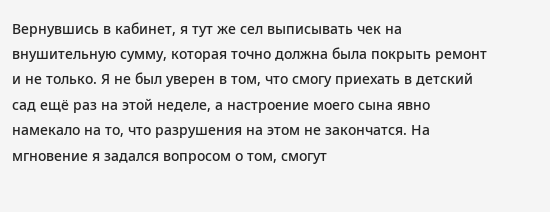Вернувшись в кабинет, я тут же сел выписывать чек на внушительную сумму, которая точно должна была покрыть ремонт и не только. Я не был уверен в том, что смогу приехать в детский сад ещё раз на этой неделе, а настроение моего сына явно намекало на то, что разрушения на этом не закончатся. На мгновение я задался вопросом о том, смогут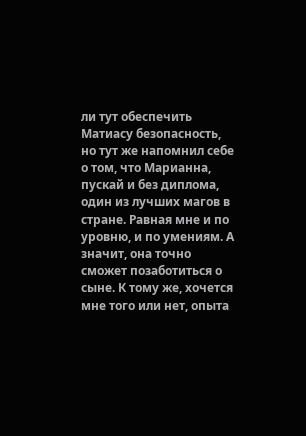ли тут обеспечить Матиасу безопасность, но тут же напомнил себе о том, что Марианна, пускай и без диплома, один из лучших магов в стране. Равная мне и по уровню, и по умениям. А значит, она точно сможет позаботиться о сыне. К тому же, хочется мне того или нет, опыта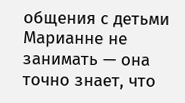общения с детьми Марианне не занимать — она точно знает, что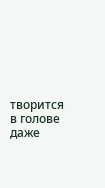творится в голове даже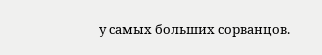у самых больших сорванцов.